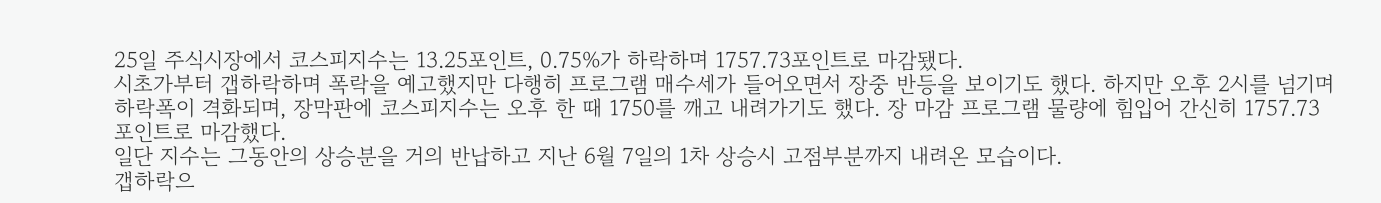25일 주식시장에서 코스피지수는 13.25포인트, 0.75%가 하락하며 1757.73포인트로 마감됐다.
시초가부터 갭하락하며 폭락을 예고했지만 다행히 프로그램 매수세가 들어오면서 장중 반등을 보이기도 했다. 하지만 오후 2시를 넘기며 하락폭이 격화되며, 장막판에 코스피지수는 오후 한 때 1750를 깨고 내려가기도 했다. 장 마감 프로그램 물량에 힘입어 간신히 1757.73포인트로 마감했다.
일단 지수는 그동안의 상승분을 거의 반납하고 지난 6월 7일의 1차 상승시 고점부분까지 내려온 모습이다.
갭하락으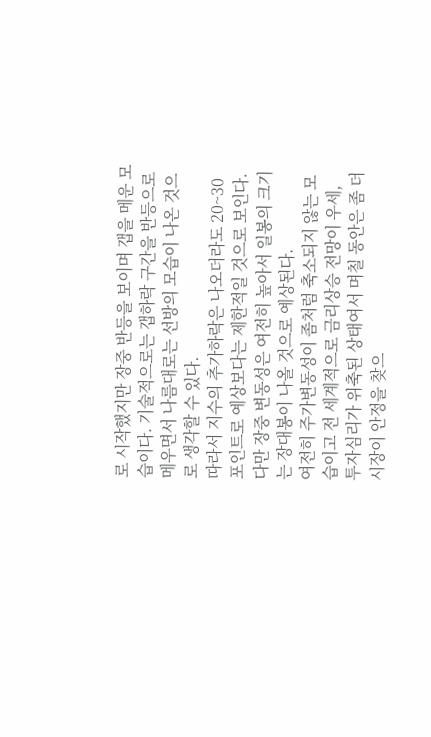로 시작했지만 장중 반등을 보이며 갭을 메운 모습이다. 기술적으로는 갭하락 구간을 반등으로 메우면서 나름대로는 선방의 모습이 나온 것으로 생각할 수 있다.
따라서 지수의 추가하락은 나오더라도 20~30포인트로 예상보다는 제한적일 것으로 보인다. 다만 장중 변동성은 여전히 높아서 일봉의 크기는 장대봉이 나올 것으로 예상된다.
여전히 주가변동성이 좀처럼 축소되지 않는 모습이고 전 세계적으로 금리상승 전망이 우세, 투자심리가 위축된 상태여서 며칠 동안은 좀 더 시장이 안정을 찾으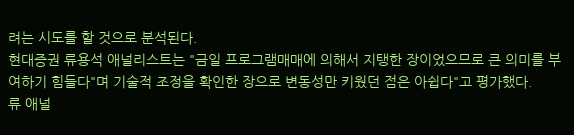려는 시도를 할 것으로 분석된다.
현대증권 류용석 애널리스트는 "금일 프로그램매매에 의해서 지탱한 장이었으므로 큰 의미를 부여하기 힘들다"며 기술적 조정을 확인한 장으로 변동성만 키웠던 점은 아쉽다"고 평가했다.
류 애널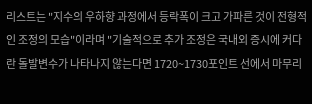리스트는 "지수의 우하향 과정에서 등락폭이 크고 가파른 것이 전형적인 조정의 모습"이라며 "기술적으로 추가 조정은 국내외 증시에 커다란 돌발변수가 나타나지 않는다면 1720~1730포인트 선에서 마무리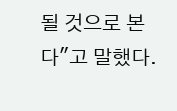될 것으로 본다"고 말했다.